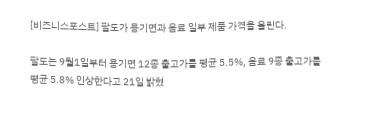[비즈니스포스트] 팔도가 용기면과 음료 일부 제품 가격을 올린다.

팔도는 9월1일부터 용기면 12종 출고가를 평균 5.5%, 음료 9종 출고가를 평균 5.8% 인상한다고 21일 밝혔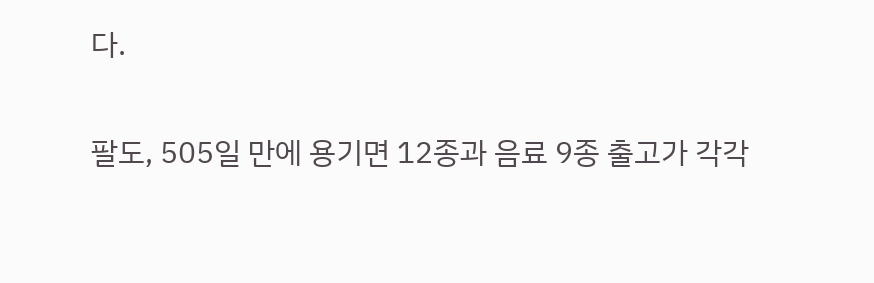다.

팔도, 505일 만에 용기면 12종과 음료 9종 출고가 각각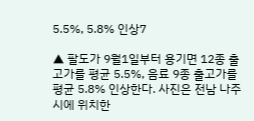5.5%, 5.8% 인상7

▲ 팔도가 9월1일부터 용기면 12종 출고가를 평균 5.5%, 음료 9종 출고가를 평균 5.8% 인상한다. 사진은 전남 나주시에 위치한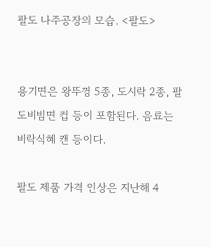팔도 나주공장의 모습. <팔도>


용기면은 왕뚜껑 5종, 도시락 2종, 팔도비빔면 컵 등이 포함된다. 음료는 비락식혜 캔 등이다.

팔도 제품 가격 인상은 지난해 4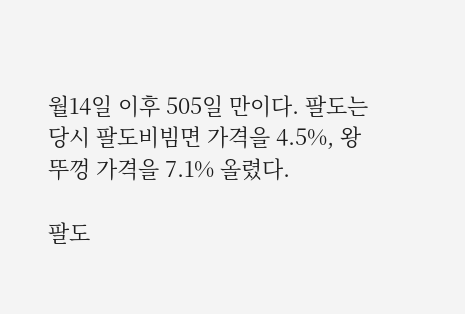월14일 이후 505일 만이다. 팔도는 당시 팔도비빔면 가격을 4.5%, 왕뚜껑 가격을 7.1% 올렸다.

팔도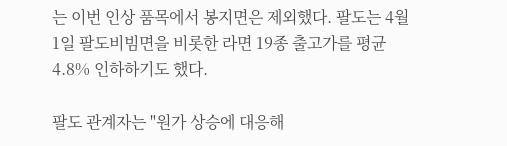는 이번 인상 품목에서 봉지면은 제외했다. 팔도는 4월1일 팔도비빔면을 비롯한 라면 19종 출고가를 평균 4.8% 인하하기도 했다.

팔도 관계자는 "원가 상승에 대응해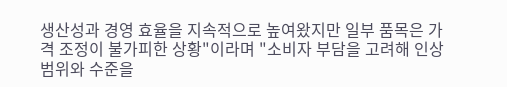생산성과 경영 효율을 지속적으로 높여왔지만 일부 품목은 가격 조정이 불가피한 상황"이라며 "소비자 부담을 고려해 인상 범위와 수준을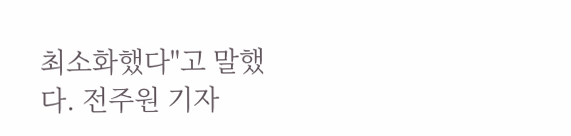최소화했다"고 말했다. 전주원 기자